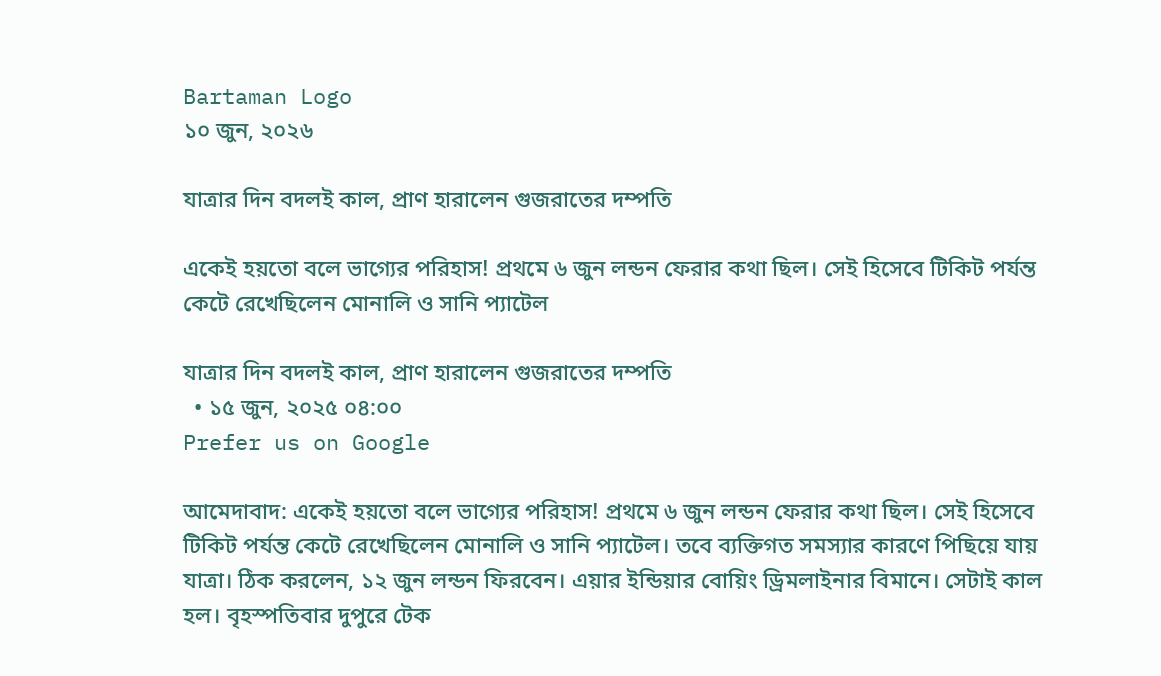Bartaman Logo
১০ জুন, ২০২৬

যাত্রার দিন বদলই কাল, প্রাণ হারালেন গুজরাতের দম্পতি

একেই হয়তো বলে ভাগ্যের পরিহাস! প্রথমে ৬ জুন লন্ডন ফেরার কথা ছিল। সেই হিসেবে টিকিট পর্যন্ত কেটে রেখেছিলেন মোনালি ও সানি প্যাটেল

যাত্রার দিন বদলই কাল, প্রাণ হারালেন গুজরাতের দম্পতি
  • ১৫ জুন, ২০২৫ ০৪:০০
Prefer us on Google

আমেদাবাদ: একেই হয়তো বলে ভাগ্যের পরিহাস! প্রথমে ৬ জুন লন্ডন ফেরার কথা ছিল। সেই হিসেবে টিকিট পর্যন্ত কেটে রেখেছিলেন মোনালি ও সানি প্যাটেল। তবে ব্যক্তিগত সমস্যার কারণে পিছিয়ে যায় যাত্রা। ঠিক করলেন, ১২ জুন লন্ডন ফিরবেন। এয়ার ইন্ডিয়ার বোয়িং ড্রিমলাইনার বিমানে। সেটাই কাল হল। বৃহস্পতিবার দুপুরে টেক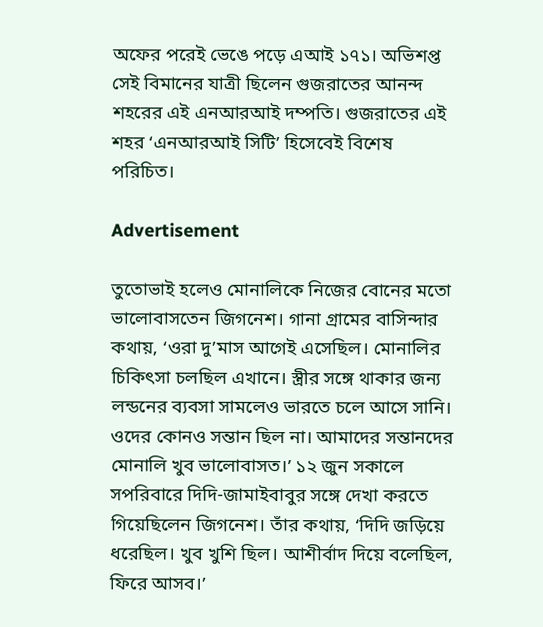অফের পরেই ভেঙে পড়ে এআই ১৭১। অভিশপ্ত সেই বিমানের যাত্রী ছিলেন গুজরাতের আনন্দ শহরের এই এনআরআই দম্পতি। গুজরাতের এই শহর ‘এনআরআই সিটি’ হিসেবেই বিশেষ পরিচিত।

Advertisement

তুতোভাই হলেও মোনালিকে নিজের বোনের মতো ভালোবাসতেন জিগনেশ। গানা গ্রামের বাসিন্দার কথায়, ‘ওরা দু’মাস আগেই এসেছিল। মোনালির চিকিৎসা চলছিল এখানে। স্ত্রীর সঙ্গে থাকার জন্য লন্ডনের ব্যবসা সামলেও ভারতে চলে আসে সানি। ওদের কোনও সন্তান ছিল না। আমাদের সন্তানদের মোনালি খুব ভালোবাসত।’ ১২ জুন সকালে সপরিবারে দিদি-জামাইবাবুর সঙ্গে দেখা করতে গিয়েছিলেন জিগনেশ। তাঁর কথায়, ‘দিদি জড়িয়ে ধরেছিল। খুব খুশি ছিল। আশীর্বাদ দিয়ে বলেছিল, ফিরে আসব।’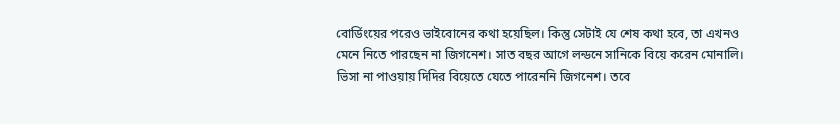বোর্ডিংয়ের পরেও ভাইবোনের কথা হয়েছিল। কিন্তু সেটাই যে শেষ কথা হবে, তা এখনও মেনে নিতে পারছেন না জিগনেশ। সাত বছর আগে লন্ডনে সানিকে বিয়ে করেন মোনালি। ভিসা না পাওয়ায় দিদির বিয়েতে যেতে পারেননি জিগনেশ। তবে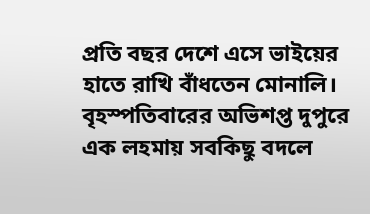প্রতি বছর দেশে এসে ভাইয়ের হাতে রাখি বাঁধতেন মোনালি। বৃহস্পতিবারের অভিশপ্ত দুপুরে এক লহমায় সবকিছু বদলে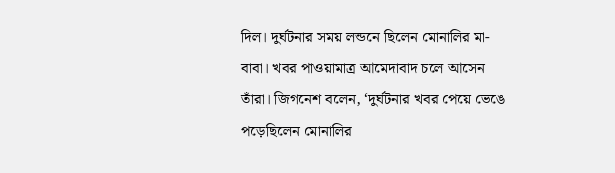দিল। দুর্ঘটনার সময় লন্ডনে ছিলেন মোনালির মা-বাবা। খবর পাওয়ামাত্র আমেদাবাদ চলে আসেন তাঁরা। জিগনেশ বলেন, ‘দুর্ঘটনার খবর পেয়ে ভেঙে পড়েছিলেন মোনালির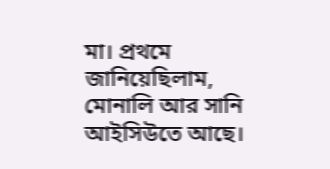মা। প্রথমে জানিয়েছিলাম, মোনালি আর সানি আইসিউতে আছে।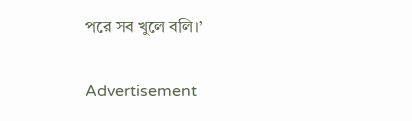পরে সব খুলে বলি।’

Advertisement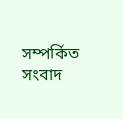সম্পর্কিত সংবাদ